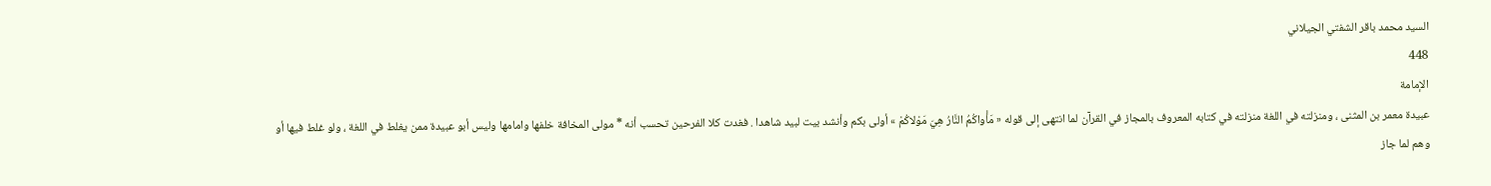السيد محمد باقر الشفتي الجيلاني
448
الإمامة
عبيدة معمر بن المثنى ، ومنزلته في اللغة منزلته في كتابه المعروف بالمجاز في القرآن لما انتهى إلى قوله « مَأْواكُمُ النَّارُ هِيَ مَوْلاكُمْ » أولى بكم وأنشد بيت لبيد شاهدا . فغدت كلا الفرحين تحسب أنه * مولى المخافة خلفها وامامها وليس أبو عبيدة ممن يغلط في اللغة ، ولو غلط فيها أو وهم لما جاز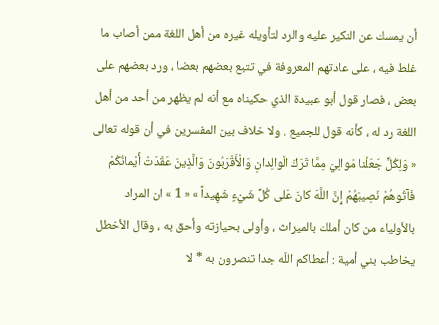أن يمسك عن النكير عليه والرد لتأويله غيره من أهل اللغة ممن أصاب ما غلط فيه ، على عادتهم المعروفة في تتبع بعضهم بعضا ، ورد بعضهم على بعض ، فصار قول أبو عبيدة الذي حكيناه مع أنه لم يظهر من أحد من أهل اللغة رد له ، كأنه قول للجميع . ولا خلاف بين المفسرين في أن قوله تعالى « وَلِكُلٍّ جَعَلْنا مَوالِيَ مِمَّا تَرَكَ الْوالِدانِ وَالْأَقْرَبُونَ وَالَّذِينَ عَقَدَتْ أَيْمانُكُمْ فَآتُوهُمْ نَصِيبَهُمْ إِنَّ اللَّهَ كانَ عَلى كُلِّ شَيْءٍ شَهِيداً » « 1 » ان المراد بالأولياء من كان أملك بالميراث ، وأولى بحيازته وأحق به ، وقال الأخطل يخاطب بني أمية : أعطاكم اللّه جدا تنصرون به * لا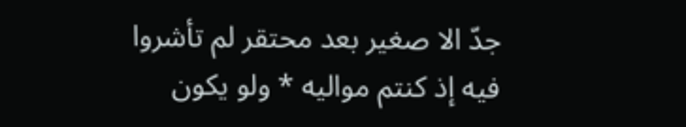جدّ الا صغير بعد محتقر لم تأشروا فيه إذ كنتم مواليه * ولو يكون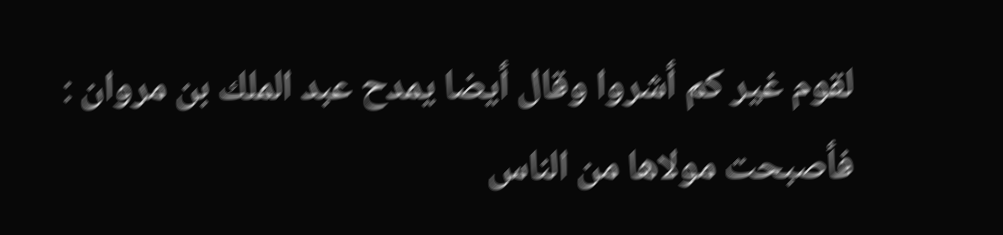لقوم غير كم أشروا وقال أيضا يمدح عبد الملك بن مروان : فأصبحت مولاها من الناس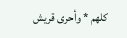كلهم * وأحرى قريش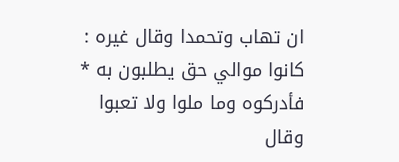ان تهاب وتحمدا وقال غيره : كانوا موالي حق يطلبون به * فأدركوه وما ملوا ولا تعبوا وقال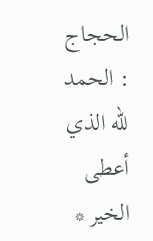الحجاج : الحمد للّه الذي أعطى الخير *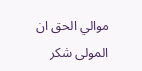موالي الحق ان المولى شكر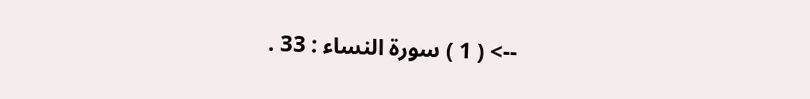--> ( 1 ) سورة النساء : 33 .